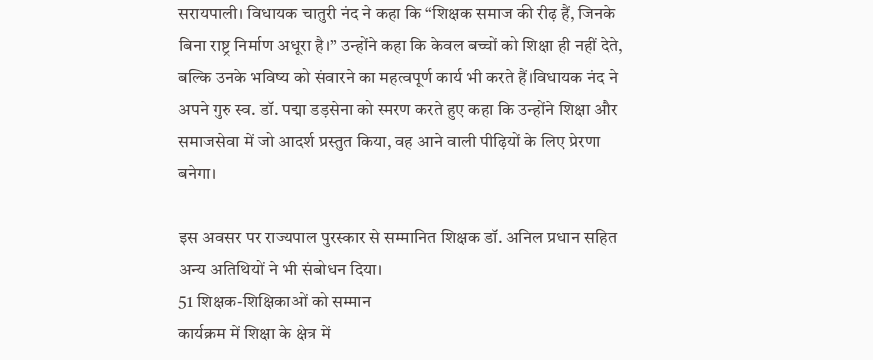सरायपाली। विधायक चातुरी नंद ने कहा कि “शिक्षक समाज की रीढ़ हैं, जिनके बिना राष्ट्र निर्माण अधूरा है।” उन्होंने कहा कि केवल बच्चों को शिक्षा ही नहीं देते, बल्कि उनके भविष्य को संवारने का महत्वपूर्ण कार्य भी करते हैं।विधायक नंद ने अपने गुरु स्व. डॉ. पद्मा डड़सेना को स्मरण करते हुए कहा कि उन्होंने शिक्षा और समाजसेवा में जो आदर्श प्रस्तुत किया, वह आने वाली पीढ़ियों के लिए प्रेरणा बनेगा।

इस अवसर पर राज्यपाल पुरस्कार से सम्मानित शिक्षक डॉ. अनिल प्रधान सहित अन्य अतिथियों ने भी संबोधन दिया।
51 शिक्षक-शिक्षिकाओं को सम्मान
कार्यक्रम में शिक्षा के क्षेत्र में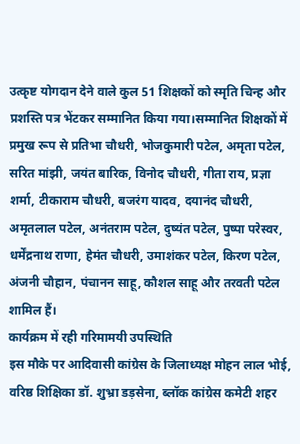उत्कृष्ट योगदान देने वाले कुल 51 शिक्षकों को स्मृति चिन्ह और प्रशस्ति पत्र भेंटकर सम्मानित किया गया।सम्मानित शिक्षकों में प्रमुख रूप से प्रतिभा चौधरी, भोजकुमारी पटेल, अमृता पटेल, सरित मांझी, जयंत बारिक, विनोद चौधरी, गीता राय, प्रज्ञा शर्मा, टीकाराम चौधरी, बजरंग यादव, दयानंद चौधरी, अमृतलाल पटेल, अनंतराम पटेल, दुष्यंत पटेल, पुष्पा परेस्वर, धर्मेंद्रनाथ राणा, हेमंत चौधरी, उमाशंकर पटेल, किरण पटेल, अंजनी चौहान, पंचानन साहू, कौशल साहू और तरवती पटेल शामिल हैं।
कार्यक्रम में रही गरिमामयी उपस्थिति
इस मौके पर आदिवासी कांग्रेस के जिलाध्यक्ष मोहन लाल भोई, वरिष्ठ शिक्षिका डॉ. शुभ्रा डड़सेना, ब्लॉक कांग्रेस कमेटी शहर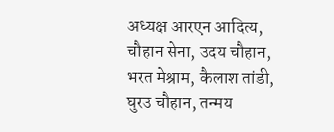अध्यक्ष आरएन आदित्य, चौहान सेना, उदय चौहान, भरत मेश्राम, कैलाश तांडी, घुरउ चौहान, तन्मय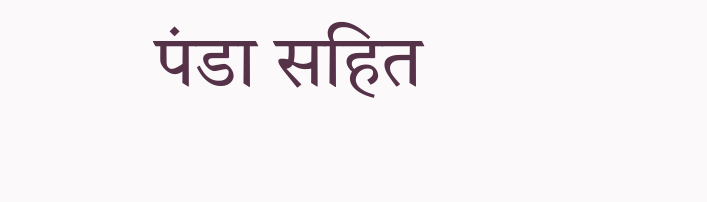पंडा सहित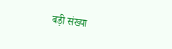बड़ी संख्या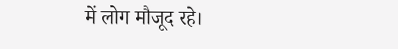में लोग मौजूद रहे।